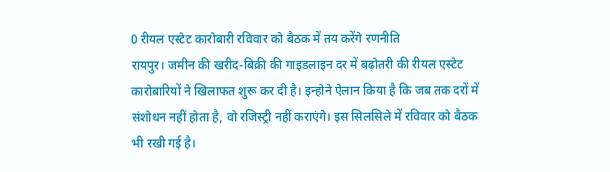0 रीयल एस्टेट कारोबारी रविवार को बैठक में तय करेंगे रणनीति
रायपुर। जमीन की खरीद-बिक्री की गाइडलाइन दर में बढ़ोतरी की रीयल एस्टेट कारोबारियों ने खिलाफत शुरू कर दी है। इन्होने ऐलान किया है कि जब तक दरों में संशोधन नहीं होता है, वो रजिस्ट्री नहीं कराएंगे। इस सिलसिले में रविवार को बैठक भी रखी गई है।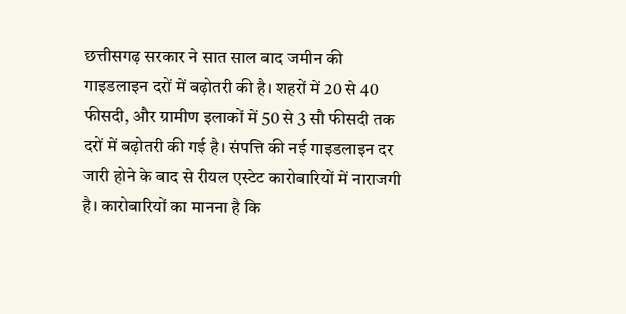छत्तीसगढ़ सरकार ने सात साल बाद जमीन की गाइडलाइन दरों में बढ़ोतरी की है। शहरों में 20 से 40 फीसदी, और ग्रामीण इलाकों में 50 से 3 सौ फीसदी तक दरों में बढ़ोतरी की गई है। संपत्ति की नई गाइडलाइन दर जारी होने के बाद से रीयल एस्टेट कारोबारियों में नाराजगी है। कारोबारियों का मानना है कि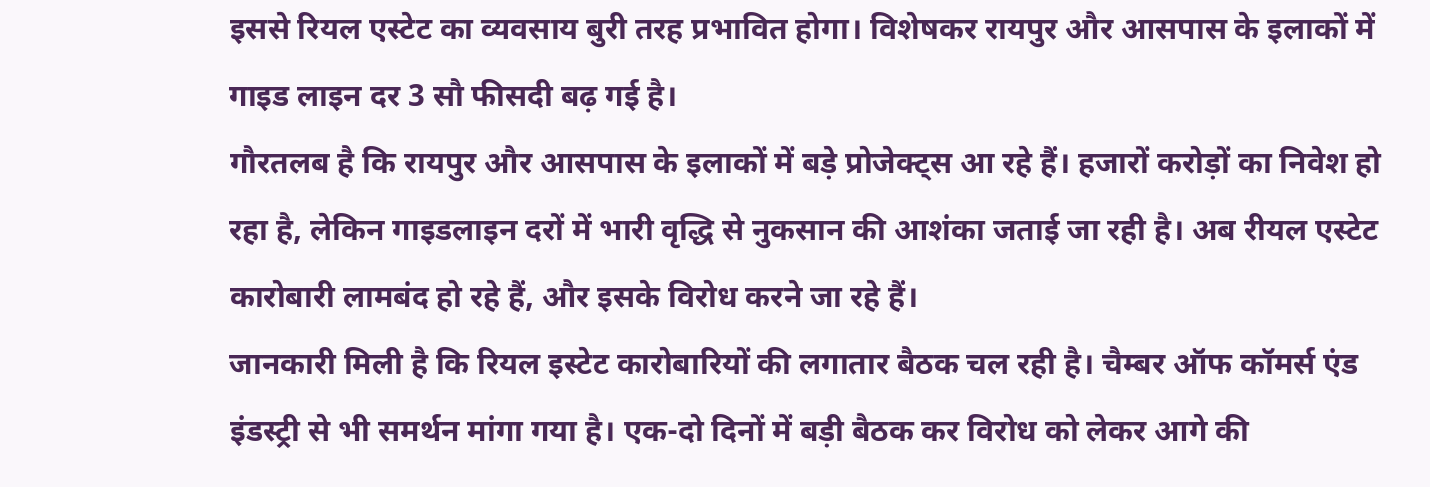इससे रियल एस्टेट का व्यवसाय बुरी तरह प्रभावित होगा। विशेषकर रायपुर और आसपास के इलाकों में गाइड लाइन दर 3 सौ फीसदी बढ़ गई है।
गौरतलब है कि रायपुर और आसपास के इलाकों में बड़े प्रोजेक्ट्स आ रहे हैं। हजारों करोड़ों का निवेश हो रहा है, लेकिन गाइडलाइन दरों में भारी वृद्धि से नुकसान की आशंका जताई जा रही है। अब रीयल एस्टेट कारोबारी लामबंद हो रहे हैं, और इसके विरोध करने जा रहे हैं।
जानकारी मिली है कि रियल इस्टेट कारोबारियों की लगातार बैठक चल रही है। चैम्बर ऑफ कॉमर्स एंड इंडस्ट्री से भी समर्थन मांगा गया है। एक-दो दिनों में बड़ी बैठक कर विरोध को लेकर आगे की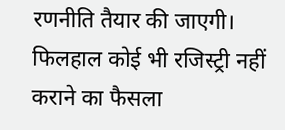रणनीति तैयार की जाएगी। फिलहाल कोई भी रजिस्ट्री नहीं कराने का फैसला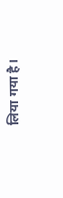लिया गया है।